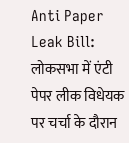Anti Paper Leak Bill: लोकसभा में एंटी पेपर लीक विधेयक पर चर्चा के दौरान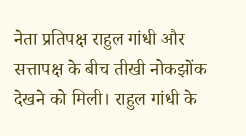नेता प्रतिपक्ष राहुल गांधी और सत्तापक्ष के बीच तीखी नोकझोंक देखने को मिली। राहुल गांधी के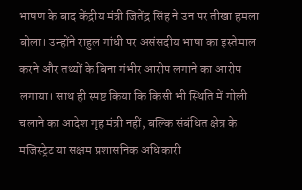भाषण के बाद केंद्रीय मंत्री जितेंद्र सिंह ने उन पर तीखा हमला बोला। उन्होंने राहुल गांधी पर असंसदीय भाषा का इस्तेमाल करने और तथ्यों के बिना गंभीर आरोप लगाने का आरोप लगाया। साथ ही स्पष्ट किया कि किसी भी स्थिति में गोली चलाने का आदेश गृह मंत्री नहीं, बल्कि संबंधित क्षेत्र के मजिस्ट्रेट या सक्षम प्रशासनिक अधिकारी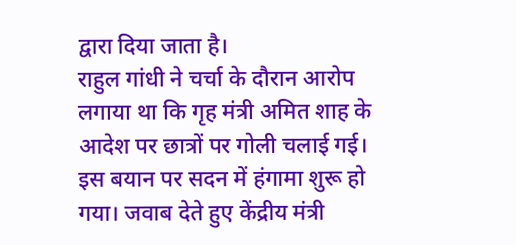द्वारा दिया जाता है।
राहुल गांधी ने चर्चा के दौरान आरोप लगाया था कि गृह मंत्री अमित शाह के आदेश पर छात्रों पर गोली चलाई गई। इस बयान पर सदन में हंगामा शुरू हो गया। जवाब देते हुए केंद्रीय मंत्री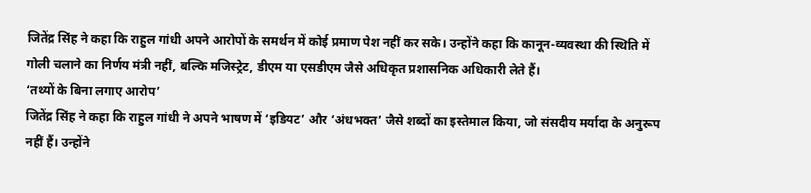जितेंद्र सिंह ने कहा कि राहुल गांधी अपने आरोपों के समर्थन में कोई प्रमाण पेश नहीं कर सके। उन्होंने कहा कि कानून-व्यवस्था की स्थिति में गोली चलाने का निर्णय मंत्री नहीं, बल्कि मजिस्ट्रेट, डीएम या एसडीएम जैसे अधिकृत प्रशासनिक अधिकारी लेते हैं।
‘तथ्यों के बिना लगाए आरोप’
जितेंद्र सिंह ने कहा कि राहुल गांधी ने अपने भाषण में ‘इडियट’ और ‘अंधभक्त’ जैसे शब्दों का इस्तेमाल किया, जो संसदीय मर्यादा के अनुरूप नहीं हैं। उन्होंने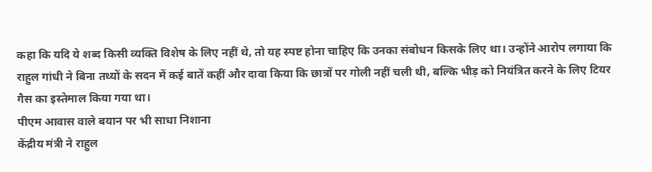कहा कि यदि ये शब्द किसी व्यक्ति विशेष के लिए नहीं थे, तो यह स्पष्ट होना चाहिए कि उनका संबोधन किसके लिए था। उन्होंने आरोप लगाया कि राहुल गांधी ने बिना तथ्यों के सदन में कई बातें कहीं और दावा किया कि छात्रों पर गोली नहीं चली थी, बल्कि भीड़ को नियंत्रित करने के लिए टियर गैस का इस्तेमाल किया गया था।
पीएम आवास वाले बयान पर भी साधा निशाना
केंद्रीय मंत्री ने राहुल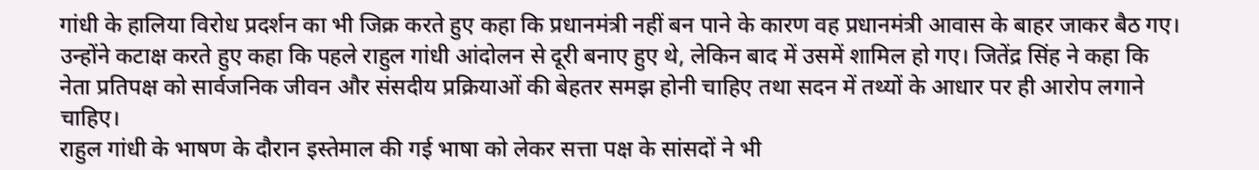गांधी के हालिया विरोध प्रदर्शन का भी जिक्र करते हुए कहा कि प्रधानमंत्री नहीं बन पाने के कारण वह प्रधानमंत्री आवास के बाहर जाकर बैठ गए। उन्होंने कटाक्ष करते हुए कहा कि पहले राहुल गांधी आंदोलन से दूरी बनाए हुए थे, लेकिन बाद में उसमें शामिल हो गए। जितेंद्र सिंह ने कहा कि नेता प्रतिपक्ष को सार्वजनिक जीवन और संसदीय प्रक्रियाओं की बेहतर समझ होनी चाहिए तथा सदन में तथ्यों के आधार पर ही आरोप लगाने चाहिए।
राहुल गांधी के भाषण के दौरान इस्तेमाल की गई भाषा को लेकर सत्ता पक्ष के सांसदों ने भी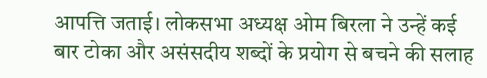आपत्ति जताई। लोकसभा अध्यक्ष ओम बिरला ने उन्हें कई बार टोका और असंसदीय शब्दों के प्रयोग से बचने की सलाह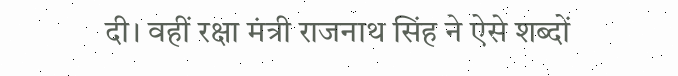दी। वहीं रक्षा मंत्री राजनाथ सिंह ने ऐसे शब्दों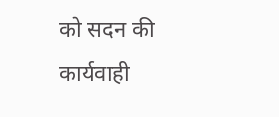को सदन की कार्यवाही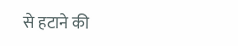से हटाने की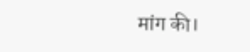मांग की।